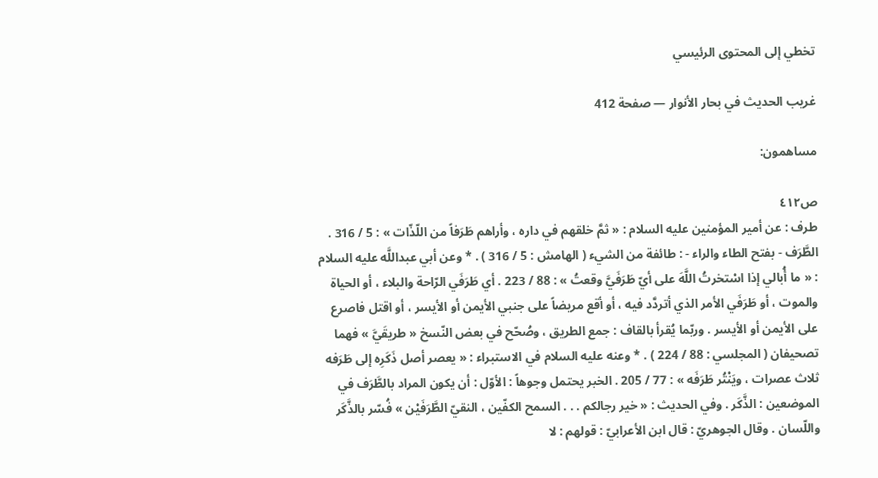تخطي إلى المحتوى الرئيسي

غريب الحديث في بحار الأنوار — صفحة 412

مساهمون:

ص٤١٢
طرف : عن أمير المؤمنين عليه السلام : « ثمَّ خلقهم في داره ، وأراهم طَرَفاً من اللّذّات » : 5 / 316 . الطَّرَف - بفتح الطاء والراء - : طائفة من الشيء ( الهامش : 5 / 316 ) . * وعن أبي عبداللَّه عليه السلام : « ما أُبالي إذا اسْتخرتُ اللَّهَ على أيّ طَرَفَيَّ وقعتُ » : 88 / 223 . أي طَرَفَي الرّاحة والبلاء ، أو الحياة والموت ، أو طَرَفَي الأمر الذي أتردَّد فيه ، أو أقع مريضاً على جنبي الأيمن أو الأيسر ، أو اقتل فاصرع على الأيمن أو الأيسر . وربّما يُقرأ بالقاف : جمع الطريق ، وصُحّح في بعض النّسخ « طريقَيَّ » فهما تصحيفان ( المجلسي : 88 / 224 ) . * وعنه عليه السلام في الاستبراء : « يعصر أصل ذَكَرِه إلى طَرَفه ثلاث عصرات ، ويَنْتُر طَرَفَه » : 77 / 205 . الخبر يحتمل وجوهاً : الأوّل : أن يكون المراد بالطَّرَف في الموضعين : الذَّكَر . وفي الحديث : « خير رجالكم . . . السمح الكفّين ، النقيّ الطَّرَفَيْن » فُسّر بالذَّكَر واللّسان . وقال الجوهريّ : قال ابن الأعرابيّ : قولهم : لا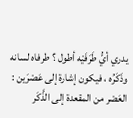يدري أيُّ طَرَفَيْه أطول ؟ طرفاه لسانه وذَكَرُه ، فيكون إشارة إلى عَصْرَين : العَصْر من المقعدة إلى الذَّكَر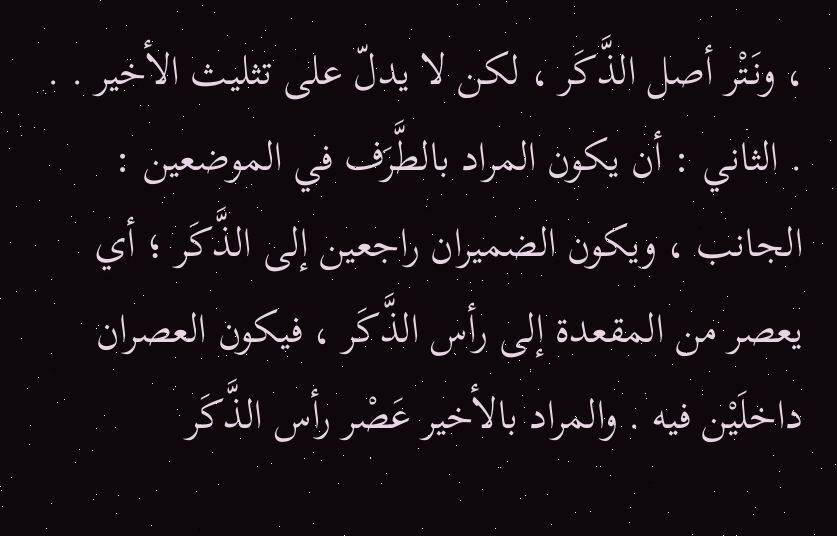، ونَتْر أصل الذَّكَر ، لكن لا يدلّ على تثليث الأخير . . . الثاني : أن يكون المراد بالطَّرَف في الموضعين : الجانب ، ويكون الضميران راجعين إلى الذَّكَر ؛ أي يعصر من المقعدة إلى رأس الذَّكَر ، فيكون العصران داخلَيْن فيه . والمراد بالأخير عَصْر رأس الذَّكَر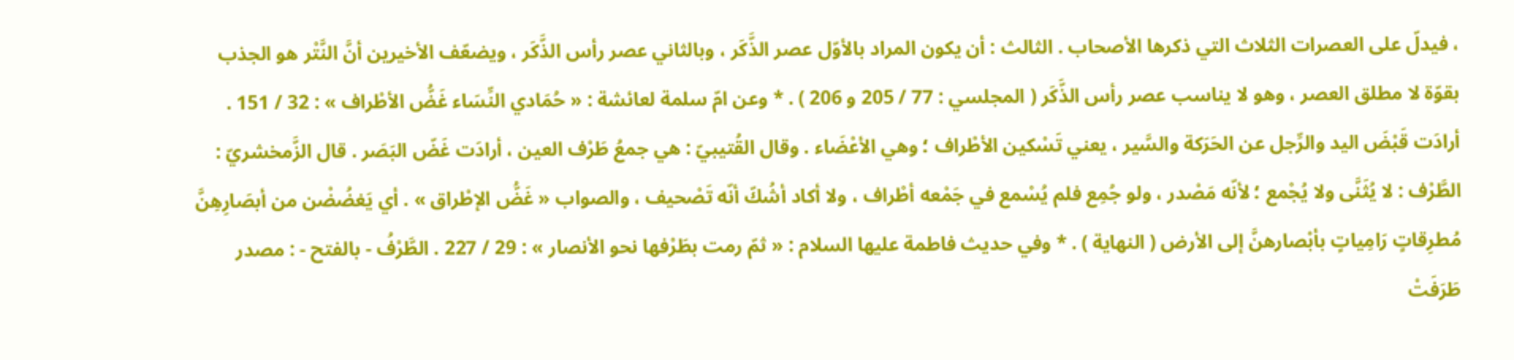، فيدلّ على العصرات الثلاث التي ذكرها الأصحاب . الثالث : أن يكون المراد بالأوّل عصر الذَّكَر ، وبالثاني عصر رأس الذَّكَر ، ويضعّف الأخيرين أنَّ النَّتْر هو الجذب بقوّة لا مطلق العصر ، وهو لا يناسب عصر رأس الذَّكَر ( المجلسي : 77 / 205 و 206 ) . * وعن امّ سلمة لعائشة : « حُمَادي النِّسَاء غَضُّ الأطْراف » : 32 / 151 . أرادَت قَبْضَ اليد والرِّجل عن الحَرَكة والسَّير ، يعني تَسْكين الأطْراف ؛ وهي الأعْضَاء . وقال القُتيبيّ : هي جمعُ طَرْف العين ، أرادَت غَضّ البَصَر . قال الزَّمخشريّ : الطَّرْف : لا يُثَنَّى ولا يُجْمع ؛ لأنّه مَصْدر ، ولو جُمِع فلم يُسْمع في جَمْعه أطْراف ، ولا أكاد أشُكّ أنّه تَصْحيف ، والصواب « غَضُّ الإطْراق » . أي يَغضُضْن من أبصَارِهِنَّ مُطرِقاتٍ رَامِياتٍ بأبْصارهنَّ إلى الأرض ( النهاية ) . * وفي حديث فاطمة عليها السلام : « ثمّ رمت بطَرْفها نحو الأنصار » : 29 / 227 . الطَّرْفُ - بالفتح - : مصدر طَرَفَتْ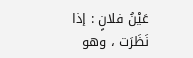عَيْنُ فلانٍ : إذا نَظَرَت ، وهو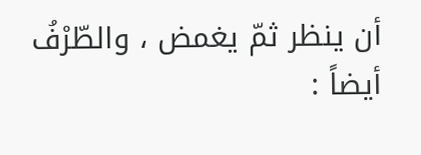أن ينظر ثمّ يغمض ، والطّرْفُ أيضاً :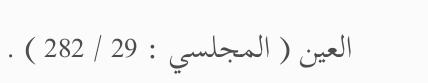العين ( المجلسي : 29 / 282 ) .